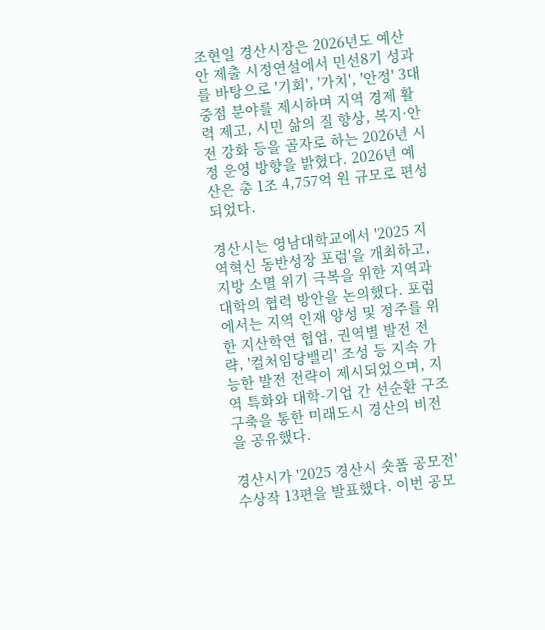조현일 경산시장은 2026년도 예산안 제출 시정연설에서 민선8기 성과를 바탕으로 '기회', '가치', '안정' 3대 중점 분야를 제시하며 지역 경제 활력 제고, 시민 삶의 질 향상, 복지·안전 강화 등을 골자로 하는 2026년 시정 운영 방향을 밝혔다. 2026년 예산은 총 1조 4,757억 원 규모로 편성되었다.

경산시는 영남대학교에서 '2025 지역혁신 동반성장 포럼'을 개최하고, 지방 소멸 위기 극복을 위한 지역과 대학의 협력 방안을 논의했다. 포럼에서는 지역 인재 양성 및 정주를 위한 지산학연 협업, 권역별 발전 전략, '컬처임당밸리' 조성 등 지속 가능한 발전 전략이 제시되었으며, 지역 특화와 대학-기업 간 선순환 구조 구축을 통한 미래도시 경산의 비전을 공유했다.

경산시가 '2025 경산시 숏폼 공모전' 수상작 13편을 발표했다. 이번 공모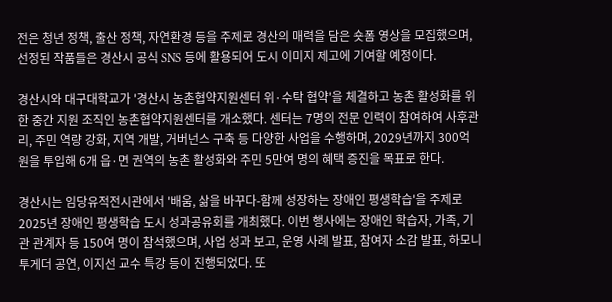전은 청년 정책, 출산 정책, 자연환경 등을 주제로 경산의 매력을 담은 숏폼 영상을 모집했으며, 선정된 작품들은 경산시 공식 SNS 등에 활용되어 도시 이미지 제고에 기여할 예정이다.

경산시와 대구대학교가 '경산시 농촌협약지원센터 위·수탁 협약'을 체결하고 농촌 활성화를 위한 중간 지원 조직인 농촌협약지원센터를 개소했다. 센터는 7명의 전문 인력이 참여하여 사후관리, 주민 역량 강화, 지역 개발, 거버넌스 구축 등 다양한 사업을 수행하며, 2029년까지 300억 원을 투입해 6개 읍·면 권역의 농촌 활성화와 주민 5만여 명의 혜택 증진을 목표로 한다.

경산시는 임당유적전시관에서 '배움, 삶을 바꾸다-함께 성장하는 장애인 평생학습'을 주제로 2025년 장애인 평생학습 도시 성과공유회를 개최했다. 이번 행사에는 장애인 학습자, 가족, 기관 관계자 등 150여 명이 참석했으며, 사업 성과 보고, 운영 사례 발표, 참여자 소감 발표, 하모니 투게더 공연, 이지선 교수 특강 등이 진행되었다. 또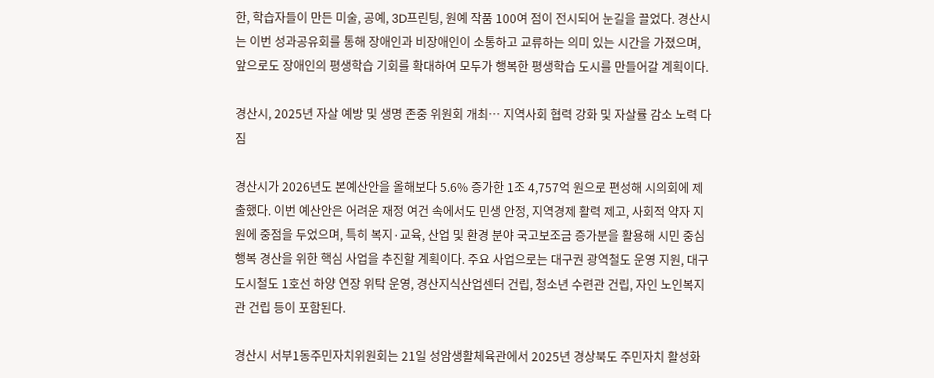한, 학습자들이 만든 미술, 공예, 3D프린팅, 원예 작품 100여 점이 전시되어 눈길을 끌었다. 경산시는 이번 성과공유회를 통해 장애인과 비장애인이 소통하고 교류하는 의미 있는 시간을 가졌으며, 앞으로도 장애인의 평생학습 기회를 확대하여 모두가 행복한 평생학습 도시를 만들어갈 계획이다.

경산시, 2025년 자살 예방 및 생명 존중 위원회 개최… 지역사회 협력 강화 및 자살률 감소 노력 다짐

경산시가 2026년도 본예산안을 올해보다 5.6% 증가한 1조 4,757억 원으로 편성해 시의회에 제출했다. 이번 예산안은 어려운 재정 여건 속에서도 민생 안정, 지역경제 활력 제고, 사회적 약자 지원에 중점을 두었으며, 특히 복지·교육, 산업 및 환경 분야 국고보조금 증가분을 활용해 시민 중심 행복 경산을 위한 핵심 사업을 추진할 계획이다. 주요 사업으로는 대구권 광역철도 운영 지원, 대구 도시철도 1호선 하양 연장 위탁 운영, 경산지식산업센터 건립, 청소년 수련관 건립, 자인 노인복지관 건립 등이 포함된다.

경산시 서부1동주민자치위원회는 21일 성암생활체육관에서 2025년 경상북도 주민자치 활성화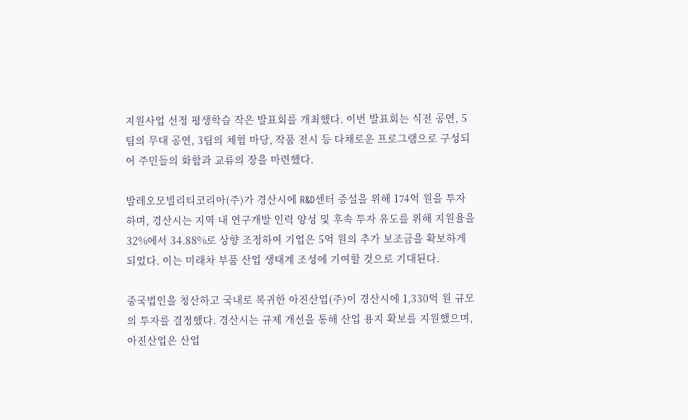지원사업 선정 평생학습 작은 발표회를 개최했다. 이번 발표회는 식전 공연, 5팀의 무대 공연, 3팀의 체험 마당, 작품 전시 등 다채로운 프로그램으로 구성되어 주민들의 화합과 교류의 장을 마련했다.

발레오모빌리티코리아(주)가 경산시에 R&D센터 증설을 위해 174억 원을 투자하며, 경산시는 지역 내 연구개발 인력 양성 및 후속 투자 유도를 위해 지원율을 32%에서 34.88%로 상향 조정하여 기업은 5억 원의 추가 보조금을 확보하게 되었다. 이는 미래차 부품 산업 생태계 조성에 기여할 것으로 기대된다.

중국법인을 청산하고 국내로 복귀한 아진산업(주)이 경산시에 1,330억 원 규모의 투자를 결정했다. 경산시는 규제 개선을 통해 산업 용지 확보를 지원했으며, 아진산업은 산업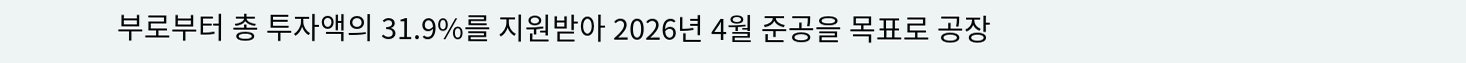부로부터 총 투자액의 31.9%를 지원받아 2026년 4월 준공을 목표로 공장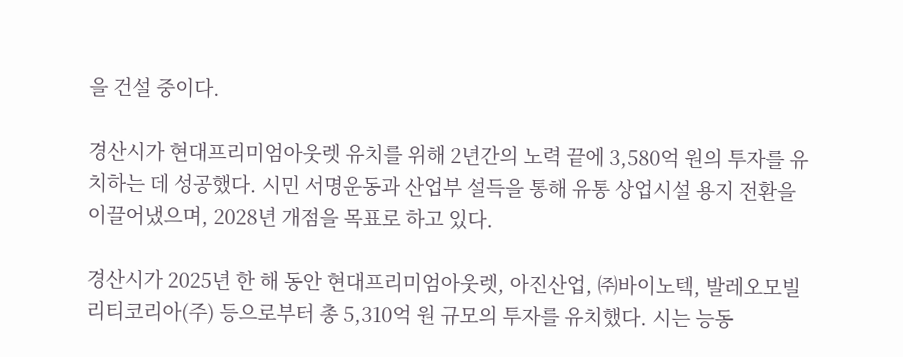을 건설 중이다.

경산시가 현대프리미엄아웃렛 유치를 위해 2년간의 노력 끝에 3,580억 원의 투자를 유치하는 데 성공했다. 시민 서명운동과 산업부 설득을 통해 유통 상업시설 용지 전환을 이끌어냈으며, 2028년 개점을 목표로 하고 있다.

경산시가 2025년 한 해 동안 현대프리미엄아웃렛, 아진산업, ㈜바이노텍, 발레오모빌리티코리아(주) 등으로부터 총 5,310억 원 규모의 투자를 유치했다. 시는 능동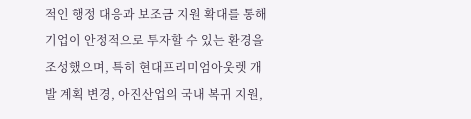적인 행정 대응과 보조금 지원 확대를 통해 기업이 안정적으로 투자할 수 있는 환경을 조성했으며, 특히 현대프리미엄아웃렛 개발 계획 변경, 아진산업의 국내 복귀 지원,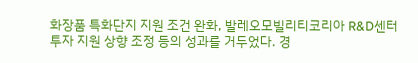화장품 특화단지 지원 조건 완화, 발레오모빌리티코리아 R&D센터 투자 지원 상향 조정 등의 성과를 거두었다. 경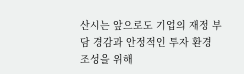산시는 앞으로도 기업의 재정 부담 경감과 안정적인 투자 환경 조성을 위해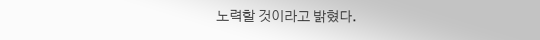노력할 것이라고 밝혔다.